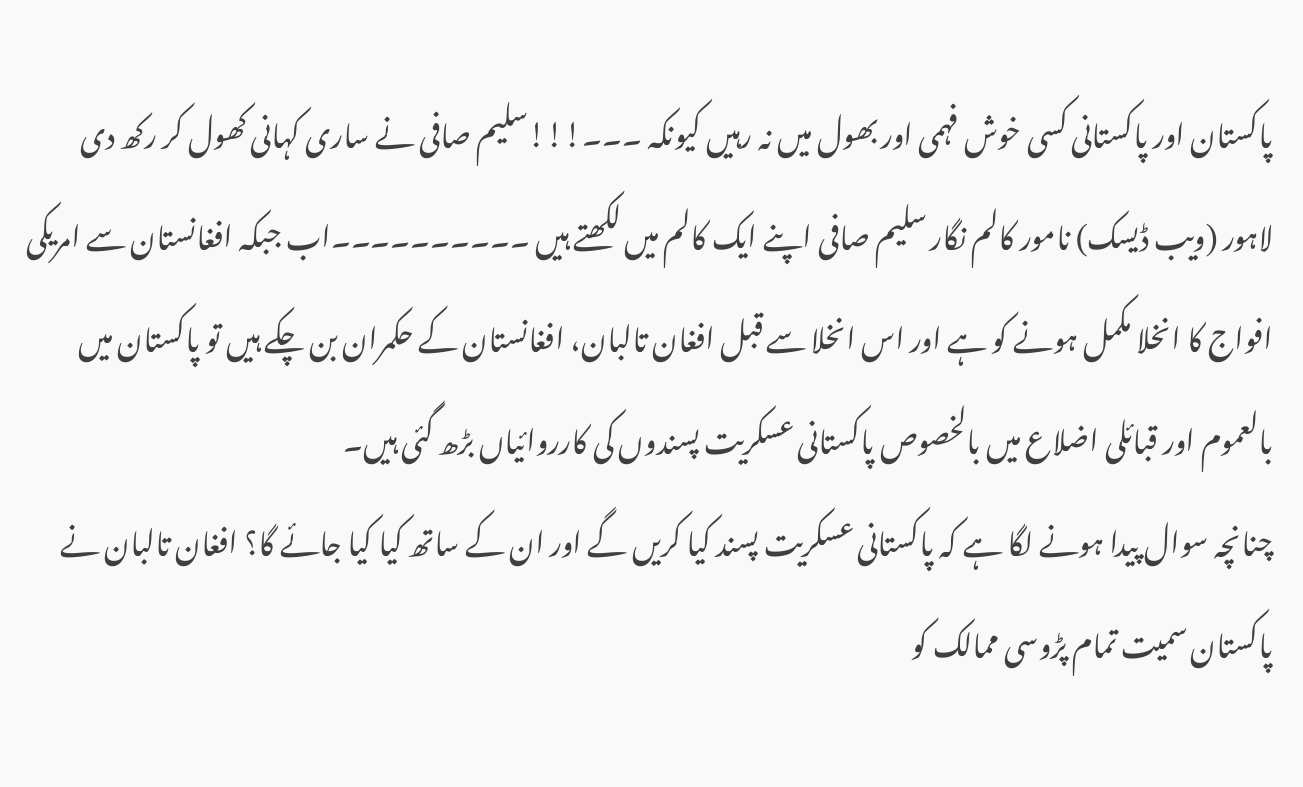پاکستان اور پاکستانی کسی خوش فہمی اور بھول میں نہ رہیں کیونکہ ۔۔۔!!!سلیم صافی نے ساری کہانی کھول کر رکھ دی
لاہور (ویب ڈیسک) نامور کالم نگار سلیم صافی اپنے ایک کالم میں لکھتے ہیں ۔۔۔۔۔۔۔۔۔۔اب جبکہ افغانستان سے امریکی افواج کا انخلا مکمل ہونے کو ہے اور اس انخلا سے قبل افغان تالبان، افغانستان کے حکمران بن چکے ہیں تو پاکستان میں بالعموم اور قبائلی اضلاع میں بالخصوص پاکستانی عسکریت پسندوں کی کارروائیاں بڑھ گئی ہیں۔
چنانچہ سوال پیدا ہونے لگا ہے کہ پاکستانی عسکریت پسند کیا کریں گے اور ان کے ساتھ کیا کیا جائے گا؟ افغان تالبان نے پاکستان سمیت تمام پڑوسی ممالک کو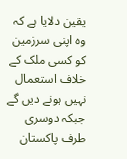یقین دلایا ہے کہ وہ اپنی سرزمین کو کسی ملک کے خلاف استعمال نہیں ہونے دیں گے
جبکہ دوسری طرف پاکستان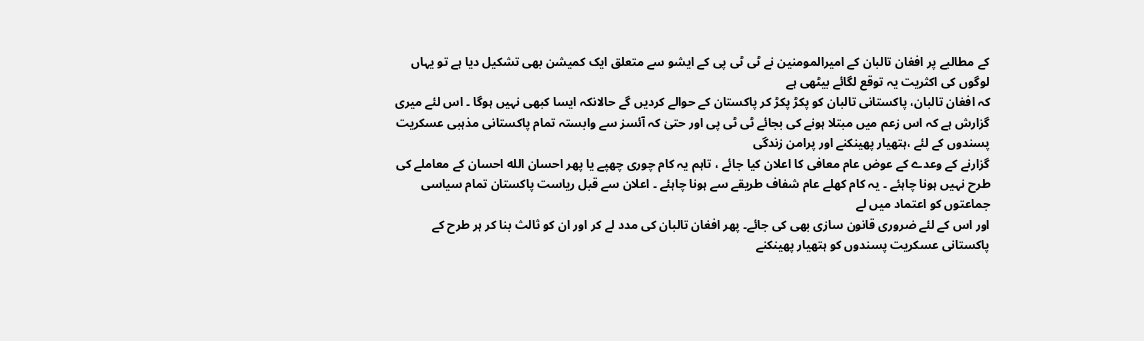کے مطالبے پر افغان تالبان کے امیرالمومنین نے ٹی ٹی پی کے ایشو سے متعلق ایک کمیشن بھی تشکیل دیا ہے تو یہاں لوگوں کی اکثریت یہ توقع لگائے بیٹھی ہے
کہ افغان تالبان، پاکستانی تالبان کو پکڑ پکڑ کر پاکستان کے حوالے کردیں گے حالانکہ ایسا کبھی نہیں ہوگا ۔ اس لئے میری گزارش ہے کہ اس زعم میں مبتلا ہونے کی بجائے ٹی ٹی پی اور حتیٰ کہ آئسز سے وابستہ تمام پاکستانی مذہبی عسکریت پسندوں کے لئے ،ہتھیار پھینکنے اور پرامن زندگی
گزارنے کے وعدے کے عوض عام معافی کا اعلان کیا جائے ، تاہم یہ کام چوری چھپے یا پھر احسان الله احسان کے معاملے کی طرح نہیں ہونا چاہئے ۔ یہ کام کھلے عام شفاف طریقے سے ہونا چاہئے ۔ اعلان سے قبل ریاست پاکستان تمام سیاسی جماعتوں کو اعتماد میں لے
اور اس کے لئے ضروری قانون سازی بھی کی جائے۔ پھر افغان تالبان کی مدد لے کر اور ان کو ثالث بنا کر ہر طرح کے پاکستانی عسکریت پسندوں کو ہتھیار پھینکنے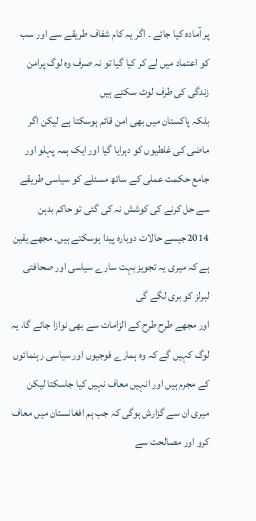پر آمادہ کیا جائے ۔ اگر یہ کام شفاف طریقے سے اور سب کو اعتماد میں لے کر کیا گیا تو نہ صرف وہ لوگ پرامن زندگی کی طرف لوٹ سکتے ہیں
بلکہ پاکستان میں بھی امن قائم ہوسکتا ہے لیکن اگر ماضی کی غلطیوں کو دہرایا گیا اور ایک ہمہ پہلو اور جامع حکمت عملی کے ساتھ مسئلے کو سیاسی طریقے سے حل کرنے کی کوشش نہ کی گئی تو حاکم بدہن 2014جیسے حالات دوبارہ پیدا ہوسکتے ہیں۔ مجھے یقین ہے کہ میری یہ تجویز بہت سارے سیاسی اور صحافتی لبرلز کو بری لگے گی
اور مجھے طرح طرح کے الزامات سے بھی نوازا جائے گا، یہ لوگ کہیں گے کہ وہ ہمارے فوجیوں اور سیاسی رہنمائوں کے مجرم ہیں اور انہیں معاف نہیں کیا جاسکتا لیکن میری ان سے گزارش ہوگی کہ جب ہم افغانستان میں معاف کرو اور مصالحت سے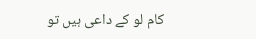کام لو کے داعی ہیں تو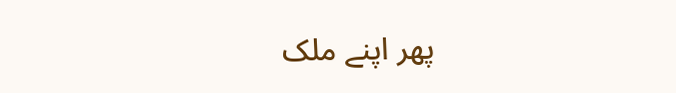پھر اپنے ملک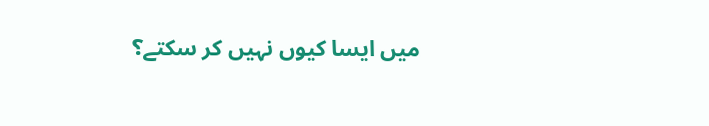میں ایسا کیوں نہیں کر سکتے؟